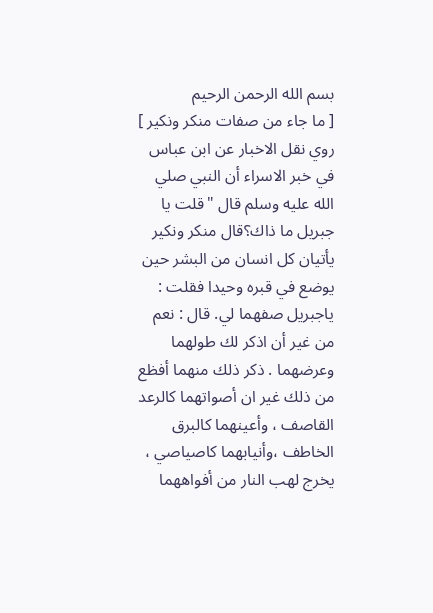بسم الله الرحمن الرحيم
[ ما جاء من صفات منكر ونكير ]
روي نقل الاخبار عن ابن عباس في خبر الاسراء أن النبي صلي الله عليه وسلم قال "قلت يا جبريل ما ذاك؟قال منكر ونكير يأتيان كل انسان من البشر حين يوضع في قبره وحيدا فقلت : ياجبريل صفهما لي. قال : نعم من غير أن اذكر لك طولهما وعرضهما . ذكر ذلك منهما أفظع من ذلك غير ان أصواتهما كالرعد القاصف ، وأعينهما كالبرق الخاطف ،وأنيابهما كاصياصي ، يخرج لهب النار من أفواههما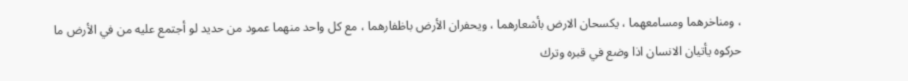، ومناخرهما ومسامعهما ، يكسحان الارض بأشعارهما ، ويحفران الأرض باظفارهما ، مع كل واحد منهما عمود من حديد لو أجتمع عليه من في الأرض ما حركوه يأتيان الانسان اذا وضع في قبره وترك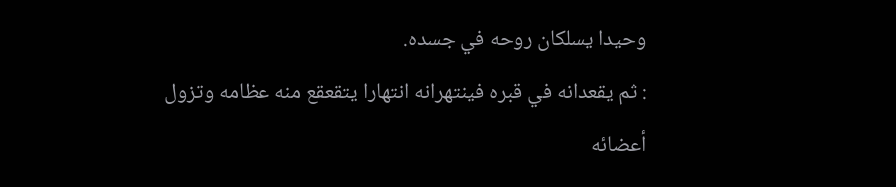وحيدا يسلكان روحه في جسده.
: ثم يقعدانه في قبره فينتهرانه انتهارا يتقعقع منه عظامه وتزول أعضائه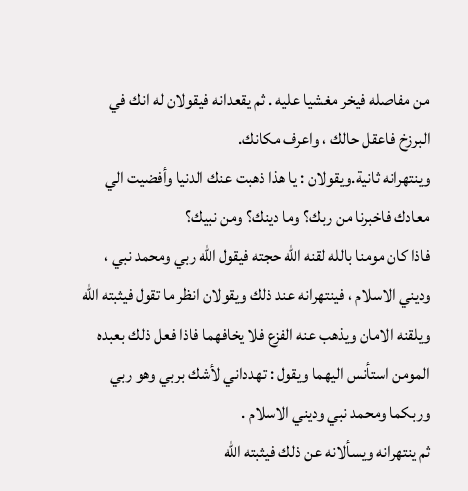من مفاصله فيخر مغشيا عليه . ثم يقعدانه فيقولان له انك في البرزخ فاعقل حالك ، واعرف مكانك.
وينتهرانه ثانية.ويقولان : يا هذا ذهبت عنك الدنيا وأفضيت الي معادك فاخبرنا من ربك؟ وما دينك؟ ومن نبيك؟
فاذا كان مومنا بالله لقنه الله حجته فيقول الله ربي ومحمد نبي ، وديني الاسلام ، فينتهرانه عند ذلك ويقولان انظر ما تقول فيثبته الله ويلقنه الامان ويذهب عنه الفزع فلا يخافهما فاذا فعل ذلك بعبده المومن استأنس اليهما ويقول : تهدداني لأشك بربي وهو ربي وربكما ومحمد نبي وديني الاسلام .
ثم ينتهرانه ويسألانه عن ذلك فيثبته الله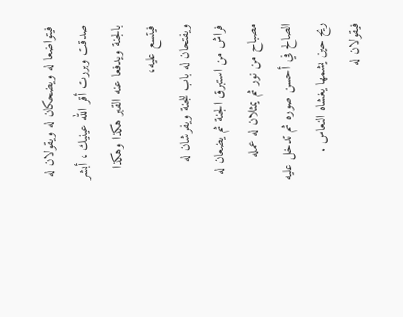فيتواضعا له ويضحكان له ويقولان له صدقت وبررت أقر الله عينيك ، أبشر بالجنة ويدفعا عنه القبر هكذا وهكذا فيتسع عليه،
ويفتحان له باب للجنة ويفرشان له فراش من استبرق الجنة ثم يضعان له مصباح من نور ثم يمثلان له عمله الصالح في أحسن صوره ثم تدخل عليه ريح حين يشمها يغشاه النعاس . فيقولان له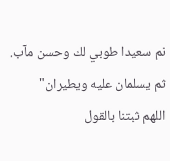نم سعيدا طوبي لك وحسن مآب.
ثم يسلمان عليه ويطيران"
اللهم ثبتنا بالقول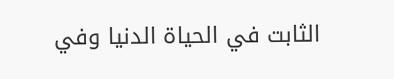الثابت في الحياة الدنيا وفي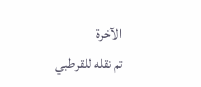الآخرة
تم نقله للقرطبي